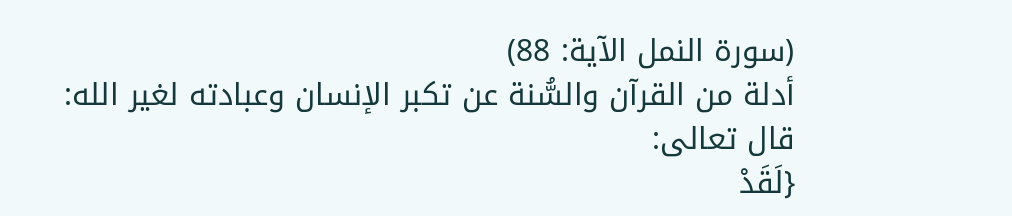(سورة النمل الآية: 88)
أدلة من القرآن والسُّنة عن تكبر الإنسان وعبادته لغير الله:
قال تعالى:
{لَقَدْ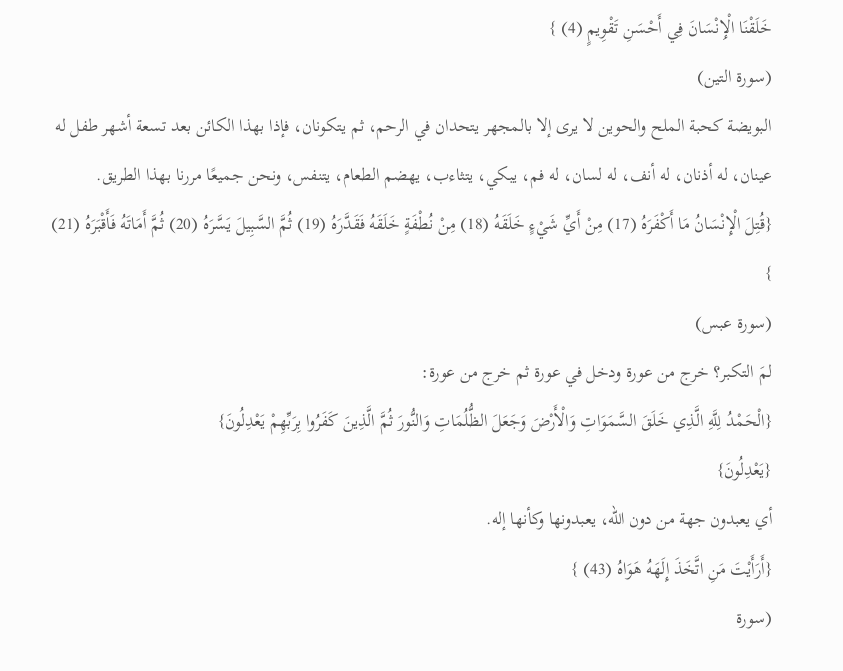خَلَقْنَا الْإِنْسَانَ فِي أَحْسَنِ تَقْوِيمٍ (4) }
(سورة التين)
البويضة كحبة الملح والحوين لا يرى إلا بالمجهر يتحدان في الرحم، ثم يتكونان، فإذا بهذا الكائن بعد تسعة أشهر طفل له عينان، له أذنان، له أنف، له لسان، له فم، يبكي، يتثاءب، يهضم الطعام، يتنفس، ونحن جميعًا مررنا بهذا الطريق.
{قُتِلَ الْإِنْسَانُ مَا أَكْفَرَهُ (17) مِنْ أَيِّ شَيْءٍ خَلَقَهُ (18) مِنْ نُطْفَةٍ خَلَقَهُ فَقَدَّرَهُ (19) ثُمَّ السَّبِيلَ يَسَّرَهُ (20) ثُمَّ أَمَاتَهُ فَأَقْبَرَهُ (21) }
(سورة عبس)
لمَ التكبر؟ خرج من عورة ودخل في عورة ثم خرج من عورة:
{الْحَمْدُ لِلَّهِ الَّذِي خَلَقَ السَّمَوَاتِ وَالْأَرْضَ وَجَعَلَ الظُّلُمَاتِ وَالنُّورَ ثُمَّ الَّذِينَ كَفَرُوا بِرَبِّهِمْ يَعْدِلُونَ}
{يَعْدِلُونَ}
أي يعبدون جهة من دون الله، يعبدونها وكأنها إله.
{أَرَأَيْتَ مَنِ اتَّخَذَ إِلَهَهُ هَوَاهُ (43) }
(سورة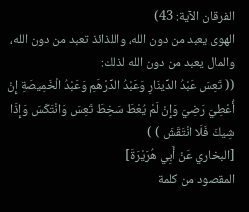الفرقان الآية: 43)
الهوى يعبد من دون الله، واللذائذ تعبد من دون الله، والمال يعبد من دون الله لذلك:
(( تَعِسَ عَبْدُ الدِّينَارِ وَعَبْدُ الدِّرْهَمِ وَعَبْدُ الْخَمِيصَةِ إِنْ أُعْطِيَ رَضِيَ وَإِنْ لَمْ يُعْطَ سَخِطَ تَعِسَ وَانْتَكَسَ وَإِذَا شِيكَ فَلَا انْتَقَشَ ) )
[البخاري عَنْ أَبِي هُرَيْرَةَ]
المقصود من كلمة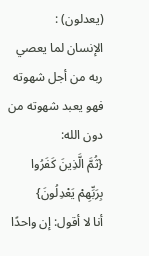(يعدلون) :
الإنسان لما يعصي ربه من أجل شهوته فهو يعبد شهوته من دون الله:
{ثُمَّ الَّذِينَ كَفَرُوا بِرَبِّهِمْ يَعْدِلُونَ}
أنا لا أقول: إن واحدًا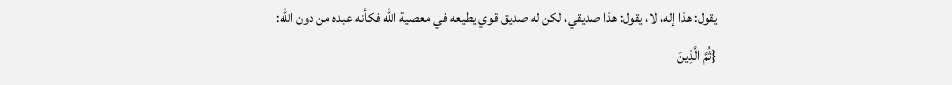يقول: هذا إله، لا، يقول: هذا صديقي، لكن له صديق قوي يطيعه في معصية الله فكأنه عبده من دون الله:
{ثُمَّ الَّذِينَ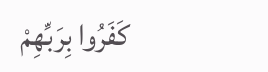كَفَرُوا بِرَبِّهِمْ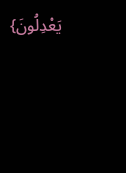يَعْدِلُونَ}